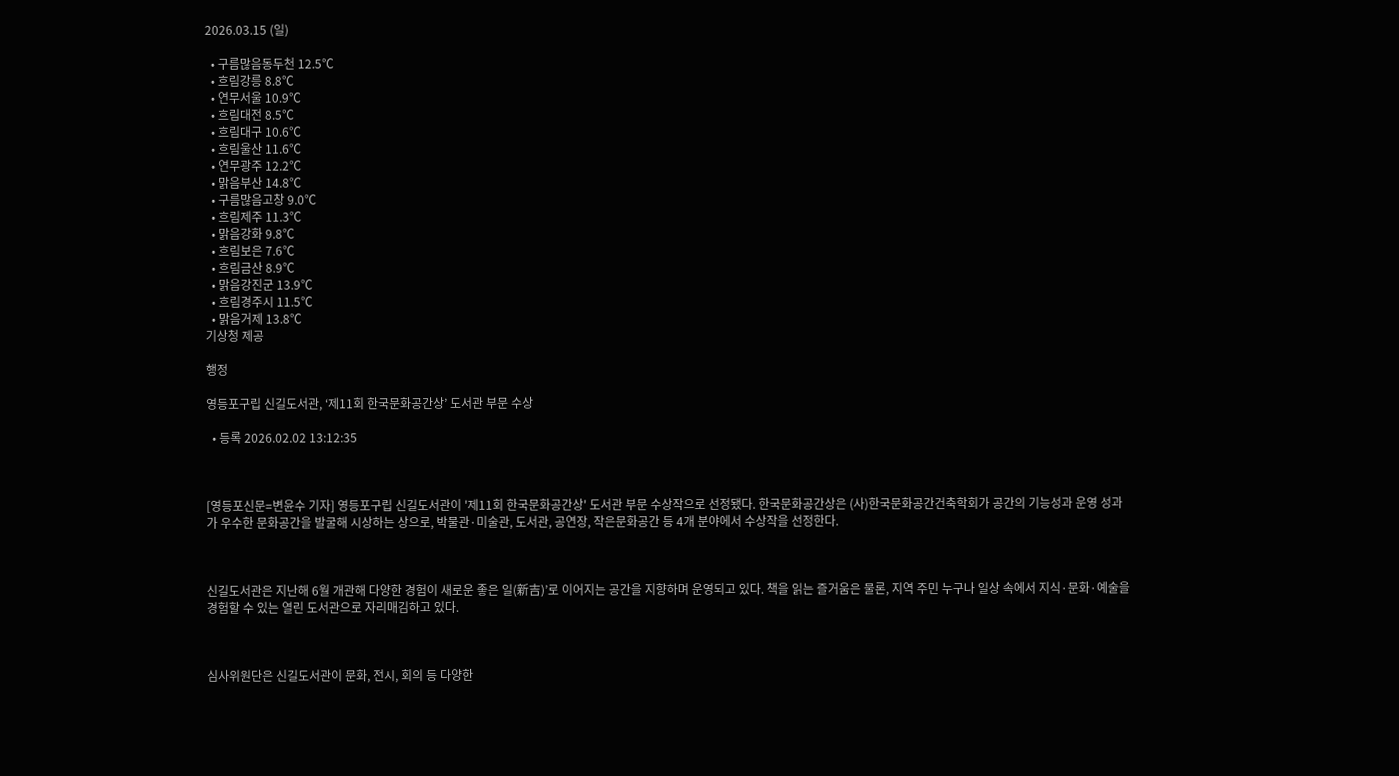2026.03.15 (일)

  • 구름많음동두천 12.5℃
  • 흐림강릉 8.8℃
  • 연무서울 10.9℃
  • 흐림대전 8.5℃
  • 흐림대구 10.6℃
  • 흐림울산 11.6℃
  • 연무광주 12.2℃
  • 맑음부산 14.8℃
  • 구름많음고창 9.0℃
  • 흐림제주 11.3℃
  • 맑음강화 9.8℃
  • 흐림보은 7.6℃
  • 흐림금산 8.9℃
  • 맑음강진군 13.9℃
  • 흐림경주시 11.5℃
  • 맑음거제 13.8℃
기상청 제공

행정

영등포구립 신길도서관, ‘제11회 한국문화공간상’ 도서관 부문 수상

  • 등록 2026.02.02 13:12:35



[영등포신문=변윤수 기자] 영등포구립 신길도서관이 '제11회 한국문화공간상' 도서관 부문 수상작으로 선정됐다. 한국문화공간상은 (사)한국문화공간건축학회가 공간의 기능성과 운영 성과가 우수한 문화공간을 발굴해 시상하는 상으로, 박물관·미술관, 도서관, 공연장, 작은문화공간 등 4개 분야에서 수상작을 선정한다.



신길도서관은 지난해 6월 개관해 다양한 경험이 새로운 좋은 일(新吉)’로 이어지는 공간을 지향하며 운영되고 있다. 책을 읽는 즐거움은 물론, 지역 주민 누구나 일상 속에서 지식·문화·예술을 경험할 수 있는 열린 도서관으로 자리매김하고 있다.



심사위원단은 신길도서관이 문화, 전시, 회의 등 다양한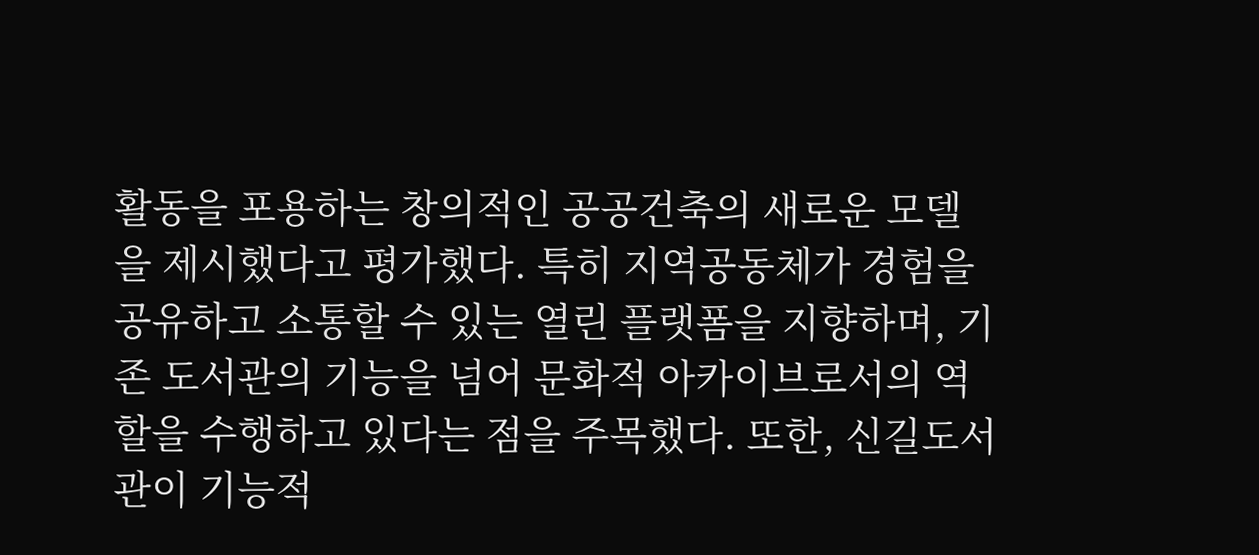활동을 포용하는 창의적인 공공건축의 새로운 모델을 제시했다고 평가했다. 특히 지역공동체가 경험을 공유하고 소통할 수 있는 열린 플랫폼을 지향하며, 기존 도서관의 기능을 넘어 문화적 아카이브로서의 역할을 수행하고 있다는 점을 주목했다. 또한, 신길도서관이 기능적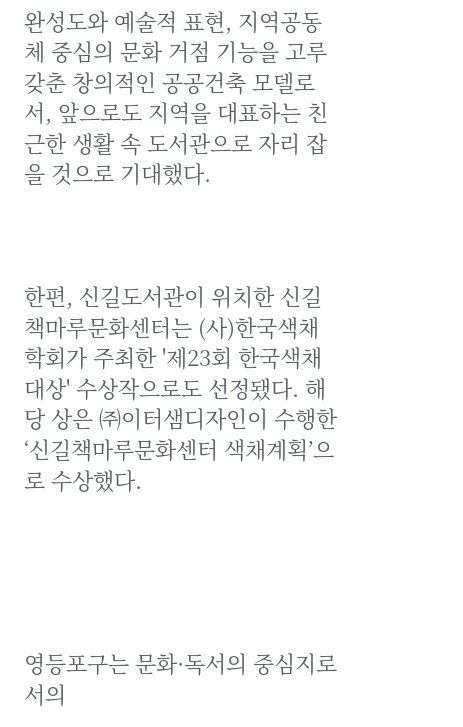완성도와 예술적 표현, 지역공동체 중심의 문화 거점 기능을 고루 갖춘 창의적인 공공건축 모델로서, 앞으로도 지역을 대표하는 친근한 생활 속 도서관으로 자리 잡을 것으로 기대했다.



한편, 신길도서관이 위치한 신길책마루문화센터는 (사)한국색채학회가 주최한 '제23회 한국색채대상' 수상작으로도 선정됐다. 해당 상은 ㈜이터샘디자인이 수행한 ‘신길책마루문화센터 색채계획’으로 수상했다.





영등포구는 문화·독서의 중심지로서의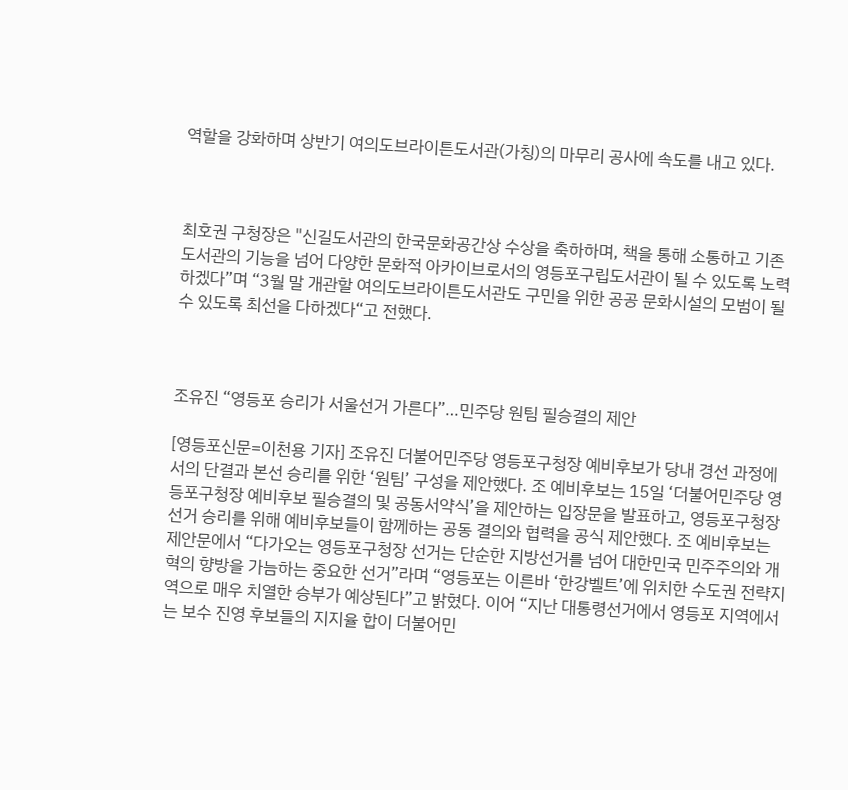역할을 강화하며 상반기 여의도브라이튼도서관(가칭)의 마무리 공사에 속도를 내고 있다.



최호권 구청장은 "신길도서관의 한국문화공간상 수상을 축하하며, 책을 통해 소통하고 기존 도서관의 기능을 넘어 다양한 문화적 아카이브로서의 영등포구립도서관이 될 수 있도록 노력하겠다”며 “3월 말 개관할 여의도브라이튼도서관도 구민을 위한 공공 문화시설의 모범이 될 수 있도록 최선을 다하겠다“고 전했다.



조유진 “영등포 승리가 서울선거 가른다”…민주당 원팀 필승결의 제안

[영등포신문=이천용 기자] 조유진 더불어민주당 영등포구청장 예비후보가 당내 경선 과정에서의 단결과 본선 승리를 위한 ‘원팀’ 구성을 제안했다. 조 예비후보는 15일 ‘더불어민주당 영등포구청장 예비후보 필승결의 및 공동서약식’을 제안하는 입장문을 발표하고, 영등포구청장 선거 승리를 위해 예비후보들이 함께하는 공동 결의와 협력을 공식 제안했다. 조 예비후보는 제안문에서 “다가오는 영등포구청장 선거는 단순한 지방선거를 넘어 대한민국 민주주의와 개혁의 향방을 가늠하는 중요한 선거”라며 “영등포는 이른바 ‘한강벨트’에 위치한 수도권 전략지역으로 매우 치열한 승부가 예상된다”고 밝혔다. 이어 “지난 대통령선거에서 영등포 지역에서는 보수 진영 후보들의 지지율 합이 더불어민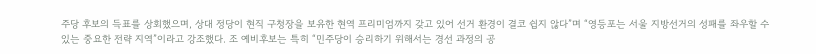주당 후보의 득표를 상회했으며, 상대 정당이 현직 구청장을 보유한 현역 프리미엄까지 갖고 있어 선거 환경이 결코 쉽지 않다”며 “영등포는 서울 지방선거의 성패를 좌우할 수 있는 중요한 전략 지역”이라고 강조했다. 조 예비후보는 특히 “민주당이 승리하기 위해서는 경선 과정의 공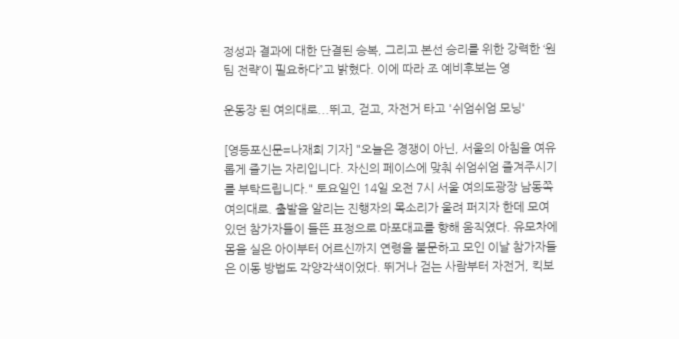정성과 결과에 대한 단결된 승복, 그리고 본선 승리를 위한 강력한 ‘원팀 전략’이 필요하다”고 밝혔다. 이에 따라 조 예비후보는 영

운동장 된 여의대로...뛰고, 걷고, 자전거 타고 '쉬엄쉬엄 모닝'

[영등포신문=나재희 기자] "오늘은 경쟁이 아닌, 서울의 아침을 여유롭게 즐기는 자리입니다. 자신의 페이스에 맞춰 쉬엄쉬엄 즐겨주시기를 부탁드립니다." 토요일인 14일 오전 7시 서울 여의도광장 남동쪽 여의대로. 출발을 알리는 진행자의 목소리가 울려 퍼지자 한데 모여 있던 참가자들이 들뜬 표정으로 마포대교를 향해 움직였다. 유모차에 몸을 실은 아이부터 어르신까지 연령을 불문하고 모인 이날 참가자들은 이동 방법도 각양각색이었다. 뛰거나 걷는 사람부터 자전거, 킥보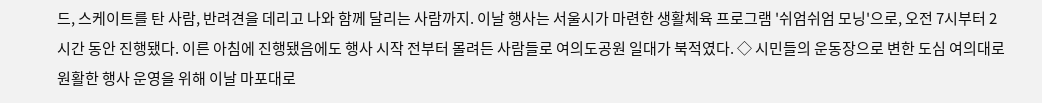드, 스케이트를 탄 사람, 반려견을 데리고 나와 함께 달리는 사람까지. 이날 행사는 서울시가 마련한 생활체육 프로그램 '쉬엄쉬엄 모닝'으로, 오전 7시부터 2시간 동안 진행됐다. 이른 아침에 진행됐음에도 행사 시작 전부터 몰려든 사람들로 여의도공원 일대가 북적였다. ◇ 시민들의 운동장으로 변한 도심 여의대로 원활한 행사 운영을 위해 이날 마포대로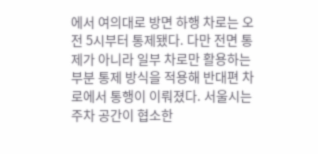에서 여의대로 방면 하행 차로는 오전 5시부터 통제됐다. 다만 전면 통제가 아니라 일부 차로만 활용하는 부분 통제 방식을 적용해 반대편 차로에서 통행이 이뤄졌다. 서울시는 주차 공간이 협소한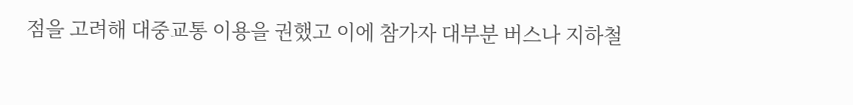점을 고려해 대중교통 이용을 권했고 이에 참가자 대부분 버스나 지하철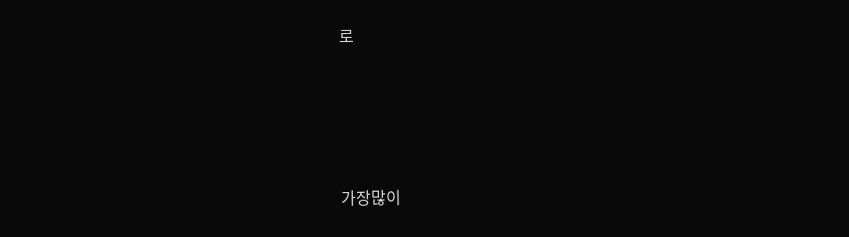로




가장많이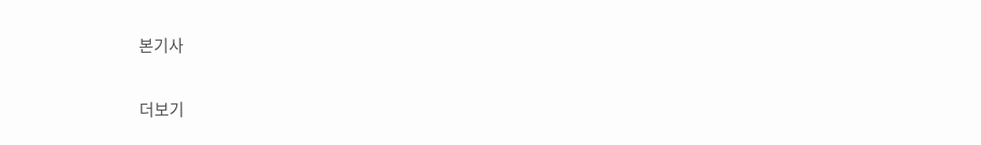본기사

더보기